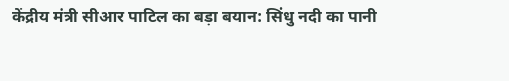केंद्रीय मंत्री सीआर पाटिल का बड़ा बयान: सिंधु नदी का पानी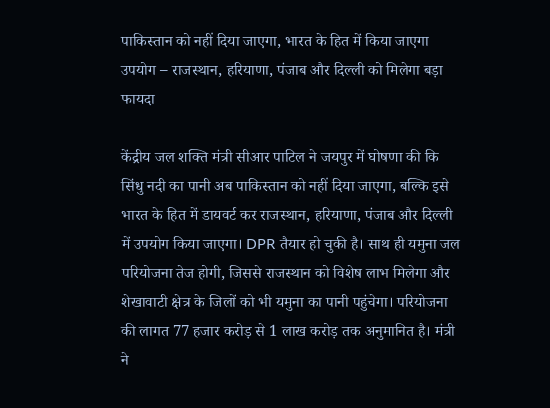पाकिस्तान को नहीं दिया जाएगा, भारत के हित में किया जाएगा उपयोग – राजस्थान, हरियाणा, पंजाब और दिल्ली को मिलेगा बड़ा फायदा

केंद्रीय जल शक्ति मंत्री सीआर पाटिल ने जयपुर में घोषणा की कि सिंधु नदी का पानी अब पाकिस्तान को नहीं दिया जाएगा, बल्कि इसे भारत के हित में डायवर्ट कर राजस्थान, हरियाणा, पंजाब और दिल्ली में उपयोग किया जाएगा। DPR तैयार हो चुकी है। साथ ही यमुना जल परियोजना तेज होगी, जिससे राजस्थान को विशेष लाभ मिलेगा और शेखावाटी क्षेत्र के जिलों को भी यमुना का पानी पहुंचेगा। परियोजना की लागत 77 हजार करोड़ से 1 लाख करोड़ तक अनुमानित है। मंत्री ने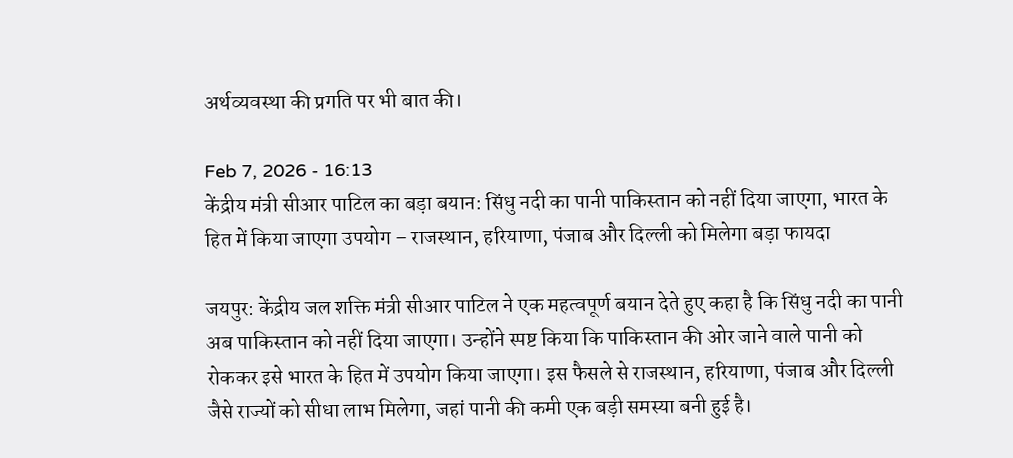अर्थव्यवस्था की प्रगति पर भी बात की।

Feb 7, 2026 - 16:13
केंद्रीय मंत्री सीआर पाटिल का बड़ा बयान: सिंधु नदी का पानी पाकिस्तान को नहीं दिया जाएगा, भारत के हित में किया जाएगा उपयोग – राजस्थान, हरियाणा, पंजाब और दिल्ली को मिलेगा बड़ा फायदा

जयपुर: केंद्रीय जल शक्ति मंत्री सीआर पाटिल ने एक महत्वपूर्ण बयान देते हुए कहा है कि सिंधु नदी का पानी अब पाकिस्तान को नहीं दिया जाएगा। उन्होंने स्पष्ट किया कि पाकिस्तान की ओर जाने वाले पानी को रोककर इसे भारत के हित में उपयोग किया जाएगा। इस फैसले से राजस्थान, हरियाणा, पंजाब और दिल्ली जैसे राज्यों को सीधा लाभ मिलेगा, जहां पानी की कमी एक बड़ी समस्या बनी हुई है।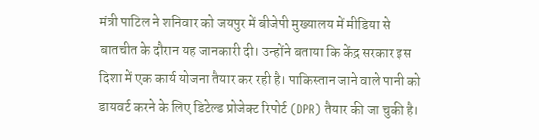मंत्री पाटिल ने शनिवार को जयपुर में बीजेपी मुख्यालय में मीडिया से बातचीत के दौरान यह जानकारी दी। उन्होंने बताया कि केंद्र सरकार इस दिशा में एक कार्य योजना तैयार कर रही है। पाकिस्तान जाने वाले पानी को डायवर्ट करने के लिए डिटेल्ड प्रोजेक्ट रिपोर्ट (DPR) तैयार की जा चुकी है।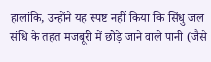हालांकि, उन्होंने यह स्पष्ट नहीं किया कि सिंधु जल संधि के तहत मजबूरी में छोड़े जाने वाले पानी (जैसे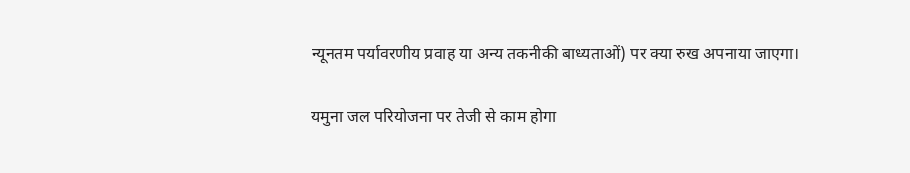न्यूनतम पर्यावरणीय प्रवाह या अन्य तकनीकी बाध्यताओं) पर क्या रुख अपनाया जाएगा।

यमुना जल परियोजना पर तेजी से काम होगा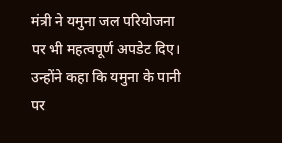मंत्री ने यमुना जल परियोजना पर भी महत्वपूर्ण अपडेट दिए। उन्होंने कहा कि यमुना के पानी पर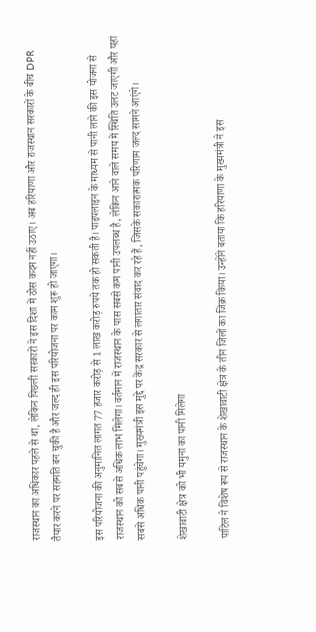राजस्थान का अधिकार पहले से था, लेकिन पिछली सरकारों ने इस दिशा में ठोस कदम नहीं उठाए। अब हरियाणा और राजस्थान सरकारों के बीच DPR तैयार करने पर सहमति बन चुकी है और जल्द ही इस परियोजना पर काम शुरू हो जाएगा।

इस परियोजना की अनुमानित लागत 77 हजार करोड़ से 1 लाख करोड़ रुपये तक हो सकती है। पाइपलाइन के माध्यम से पानी लाने की इस योजना से राजस्थान को सबसे अधिक लाभ मिलेगा। वर्तमान में राजस्थान के पास सबसे कम पानी उपलब्ध है, लेकिन आने वाले समय में स्थिति उलट जाएगी और यहां सबसे अधिक पानी पहुंचेगा। मुख्यमंत्री इस मुद्दे पर केंद्र सरकार से लगातार संवाद कर रहे हैं, जिसके सकारात्मक परिणाम जल्द सामने आएंगे।

शेखावाटी क्षेत्र को भी यमुना का पानी मिलेगा

पाटिल ने विशेष रूप से राजस्थान के शेखावाटी क्षेत्र के तीन जिलों का जिक्र किया। उन्होंने बताया कि हरियाणा के मुख्यमंत्री ने इस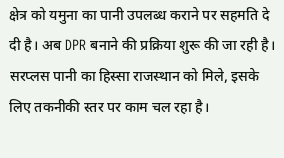क्षेत्र को यमुना का पानी उपलब्ध कराने पर सहमति दे दी है। अब DPR बनाने की प्रक्रिया शुरू की जा रही है। सरप्लस पानी का हिस्सा राजस्थान को मिले, इसके लिए तकनीकी स्तर पर काम चल रहा है।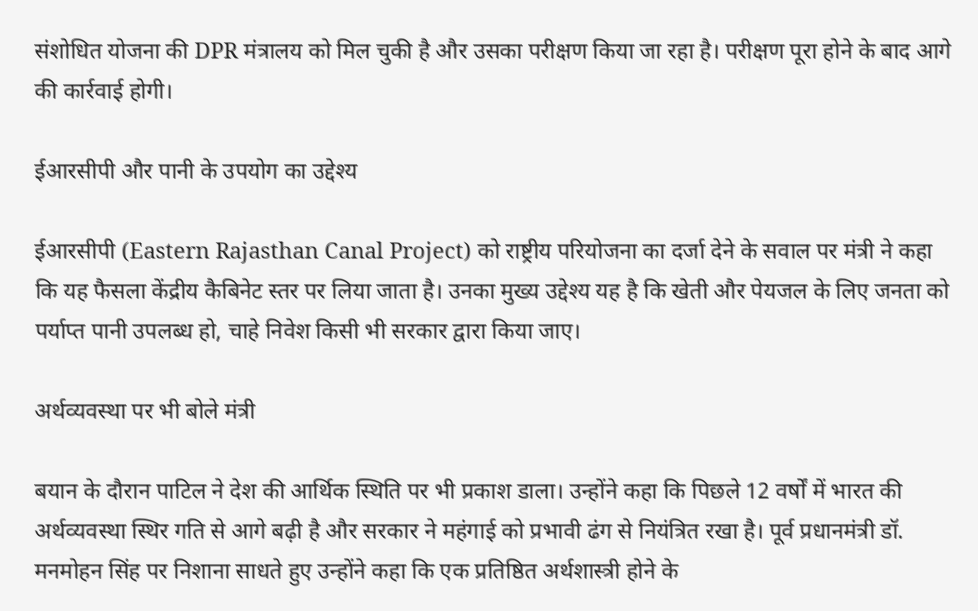संशोधित योजना की DPR मंत्रालय को मिल चुकी है और उसका परीक्षण किया जा रहा है। परीक्षण पूरा होने के बाद आगे की कार्रवाई होगी।

ईआरसीपी और पानी के उपयोग का उद्देश्य

ईआरसीपी (Eastern Rajasthan Canal Project) को राष्ट्रीय परियोजना का दर्जा देने के सवाल पर मंत्री ने कहा कि यह फैसला केंद्रीय कैबिनेट स्तर पर लिया जाता है। उनका मुख्य उद्देश्य यह है कि खेती और पेयजल के लिए जनता को पर्याप्त पानी उपलब्ध हो, चाहे निवेश किसी भी सरकार द्वारा किया जाए।

अर्थव्यवस्था पर भी बोले मंत्री

बयान के दौरान पाटिल ने देश की आर्थिक स्थिति पर भी प्रकाश डाला। उन्होंने कहा कि पिछले 12 वर्षों में भारत की अर्थव्यवस्था स्थिर गति से आगे बढ़ी है और सरकार ने महंगाई को प्रभावी ढंग से नियंत्रित रखा है। पूर्व प्रधानमंत्री डॉ. मनमोहन सिंह पर निशाना साधते हुए उन्होंने कहा कि एक प्रतिष्ठित अर्थशास्त्री होने के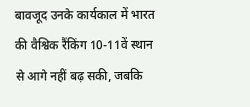बावजूद उनके कार्यकाल में भारत की वैश्विक रैंकिंग 10-11वें स्थान से आगे नहीं बढ़ सकी, जबकि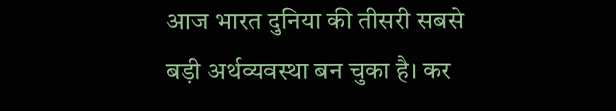आज भारत दुनिया की तीसरी सबसे बड़ी अर्थव्यवस्था बन चुका है। कर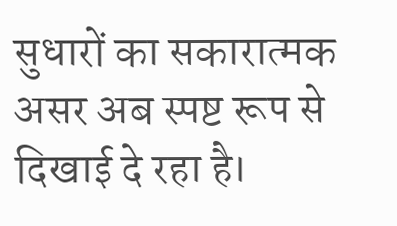सुधारों का सकारात्मक असर अब स्पष्ट रूप से दिखाई दे रहा है।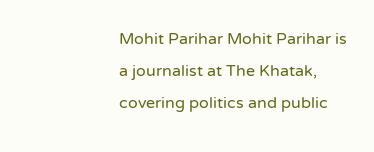Mohit Parihar Mohit Parihar is a journalist at The Khatak, covering politics and public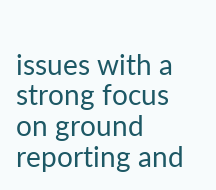issues with a strong focus on ground reporting and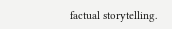factual storytelling.